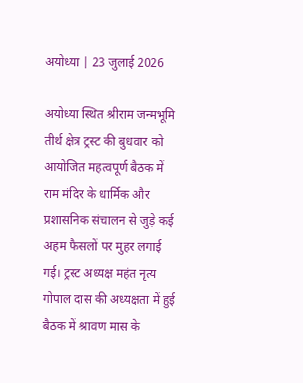अयोध्या | 23 जुलाई 2026

अयोध्या स्थित श्रीराम जन्मभूमि तीर्थ क्षेत्र ट्रस्ट की बुधवार को आयोजित महत्वपूर्ण बैठक में राम मंदिर के धार्मिक और प्रशासनिक संचालन से जुड़े कई अहम फैसलों पर मुहर लगाई गई। ट्रस्ट अध्यक्ष महंत नृत्य गोपाल दास की अध्यक्षता में हुई बैठक में श्रावण मास के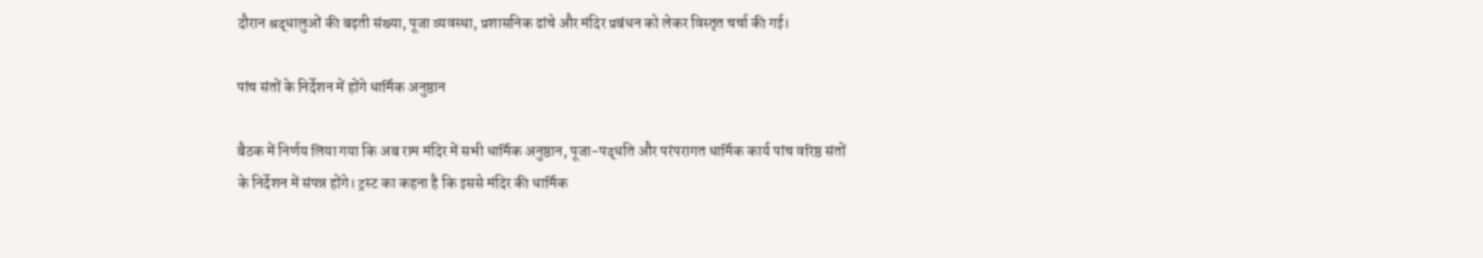दौरान श्रद्धालुओं की बढ़ती संख्या, पूजा व्यवस्था, प्रशासनिक ढांचे और मंदिर प्रबंधन को लेकर विस्तृत चर्चा की गई।

पांच संतों के निर्देशन में होंगे धार्मिक अनुष्ठान

बैठक में निर्णय लिया गया कि अब राम मंदिर में सभी धार्मिक अनुष्ठान, पूजा-पद्धति और परंपरागत धार्मिक कार्य पांच वरिष्ठ संतों के निर्देशन में संपन्न होंगे। ट्रस्ट का कहना है कि इससे मंदिर की धार्मिक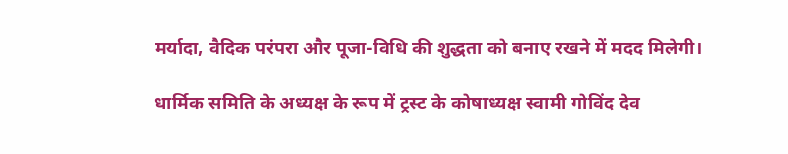मर्यादा, वैदिक परंपरा और पूजा-विधि की शुद्धता को बनाए रखने में मदद मिलेगी।

धार्मिक समिति के अध्यक्ष के रूप में ट्रस्ट के कोषाध्यक्ष स्वामी गोविंद देव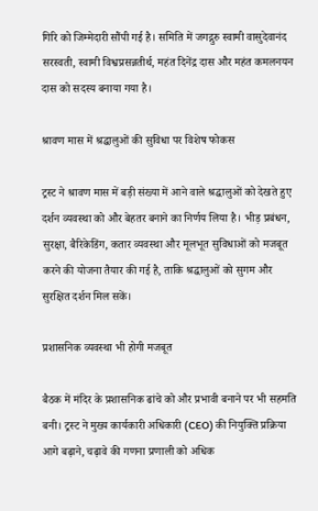गिरि को जिम्मेदारी सौंपी गई है। समिति में जगद्गुरु स्वामी वासुदेवानंद सरस्वती, स्वामी विश्वप्रसन्नतीर्थ, महंत दिनेंद्र दास और महंत कमलनयन दास को सदस्य बनाया गया है।

श्रावण मास में श्रद्धालुओं की सुविधा पर विशेष फोकस

ट्रस्ट ने श्रावण मास में बड़ी संख्या में आने वाले श्रद्धालुओं को देखते हुए दर्शन व्यवस्था को और बेहतर बनाने का निर्णय लिया है। भीड़ प्रबंधन, सुरक्षा, बैरिकेडिंग, कतार व्यवस्था और मूलभूत सुविधाओं को मजबूत करने की योजना तैयार की गई है, ताकि श्रद्धालुओं को सुगम और सुरक्षित दर्शन मिल सकें।

प्रशासनिक व्यवस्था भी होगी मजबूत

बैठक में मंदिर के प्रशासनिक ढांचे को और प्रभावी बनाने पर भी सहमति बनी। ट्रस्ट ने मुख्य कार्यकारी अधिकारी (CEO) की नियुक्ति प्रक्रिया आगे बढ़ाने, चढ़ावे की गणना प्रणाली को अधिक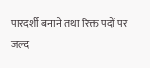पारदर्शी बनाने तथा रिक्त पदों पर जल्द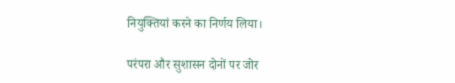नियुक्तियां करने का निर्णय लिया।

परंपरा और सुशासन दोनों पर जोर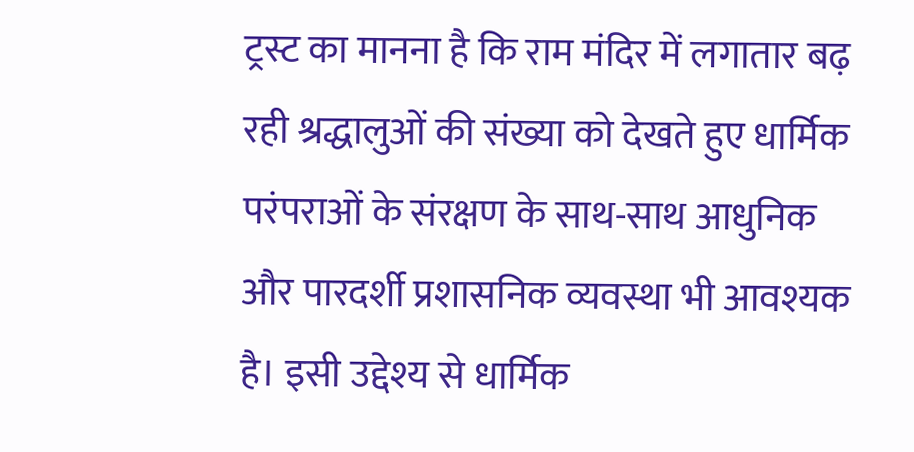ट्रस्ट का मानना है कि राम मंदिर में लगातार बढ़ रही श्रद्धालुओं की संख्या को देखते हुए धार्मिक परंपराओं के संरक्षण के साथ-साथ आधुनिक और पारदर्शी प्रशासनिक व्यवस्था भी आवश्यक है। इसी उद्देश्य से धार्मिक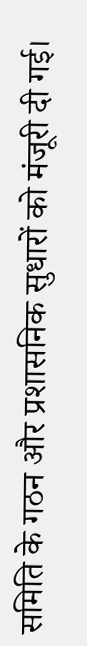समिति के गठन और प्रशासनिक सुधारों को मंजूरी दी गई।